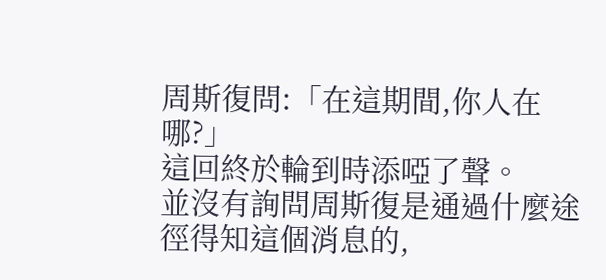周斯復問:「在這期間,你人在哪?」
這回終於輪到時添啞了聲。
並沒有詢問周斯復是通過什麼途徑得知這個消息的,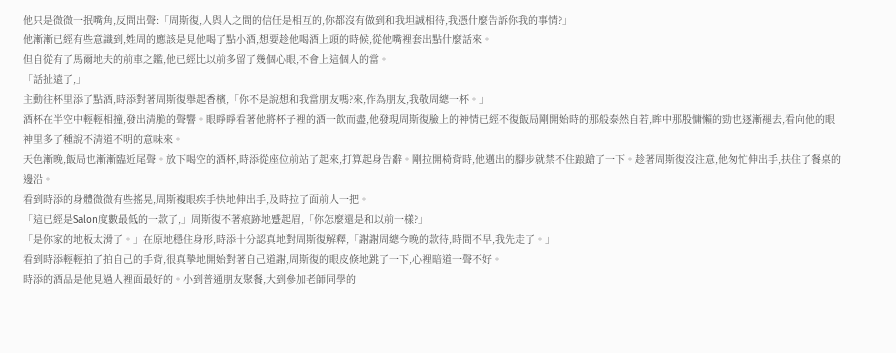他只是微微一抿嘴角,反問出聲:「周斯復,人與人之間的信任是相互的,你都沒有做到和我坦誠相待,我憑什麼告訴你我的事情?」
他漸漸已經有些意識到,姓周的應該是見他喝了點小酒,想要趁他喝酒上頭的時候,從他嘴裡套出點什麼話來。
但自從有了馬爾地夫的前車之鑑,他已經比以前多留了幾個心眼,不會上這個人的當。
「話扯遠了,」
主動往杯里添了點酒,時添對著周斯復舉起香檳,「你不是說想和我當朋友嗎?來,作為朋友,我敬周總一杯。」
酒杯在半空中輕輕相撞,發出清脆的聲響。眼睜睜看著他將杯子裡的酒一飲而盡,他發現周斯復臉上的神情已經不復飯局剛開始時的那般泰然自若,眸中那股慵懶的勁也逐漸褪去,看向他的眼神里多了種說不清道不明的意味來。
天色漸晚,飯局也漸漸臨近尾聲。放下喝空的酒杯,時添從座位前站了起來,打算起身告辭。剛拉開椅背時,他邁出的腳步就禁不住踉蹌了一下。趁著周斯復沒注意,他匆忙伸出手,扶住了餐桌的邊沿。
看到時添的身體微微有些搖晃,周斯複眼疾手快地伸出手,及時拉了面前人一把。
「這已經是Salon度數最低的一款了,」周斯復不著痕跡地蹙起眉,「你怎麼還是和以前一樣?」
「是你家的地板太滑了。」在原地穩住身形,時添十分認真地對周斯復解釋,「謝謝周總今晚的款待,時間不早,我先走了。」
看到時添輕輕拍了拍自己的手背,很真摯地開始對著自己道謝,周斯復的眼皮倏地跳了一下,心裡暗道一聲不好。
時添的酒品是他見過人裡面最好的。小到普通朋友聚餐,大到參加老師同學的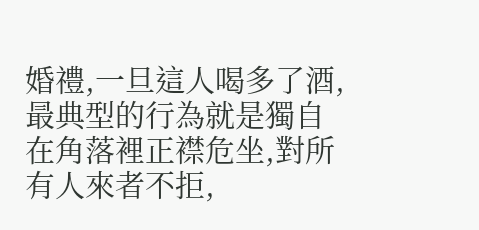婚禮,一旦這人喝多了酒,最典型的行為就是獨自在角落裡正襟危坐,對所有人來者不拒,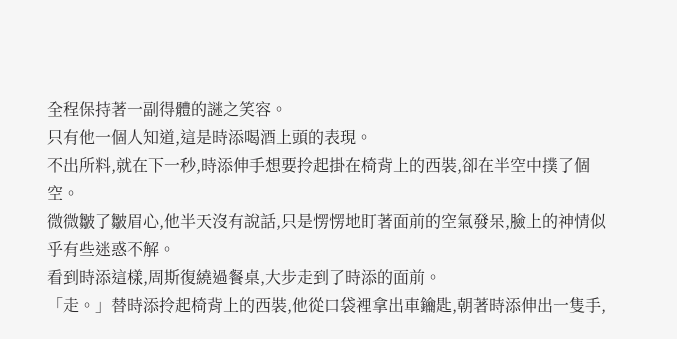全程保持著一副得體的謎之笑容。
只有他一個人知道,這是時添喝酒上頭的表現。
不出所料,就在下一秒,時添伸手想要拎起掛在椅背上的西裝,卻在半空中撲了個空。
微微皺了皺眉心,他半天沒有說話,只是愣愣地盯著面前的空氣發呆,臉上的神情似乎有些迷惑不解。
看到時添這樣,周斯復繞過餐桌,大步走到了時添的面前。
「走。」替時添拎起椅背上的西裝,他從口袋裡拿出車鑰匙,朝著時添伸出一隻手,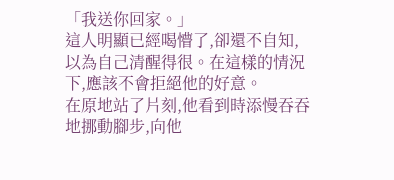「我送你回家。」
這人明顯已經喝懵了,卻還不自知,以為自己清醒得很。在這樣的情況下,應該不會拒絕他的好意。
在原地站了片刻,他看到時添慢吞吞地挪動腳步,向他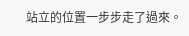站立的位置一步步走了過來。